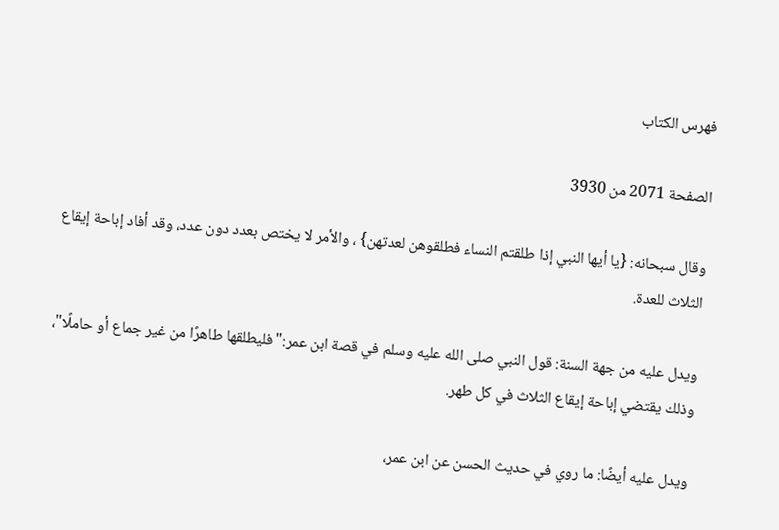فهرس الكتاب

الصفحة 2071 من 3930

وقال سبحانه: {يا أيها النبي إذا طلقتم النساء فطلقوهن لعدتهن} ، والأمر لا يختص بعدد دون عدد، وقد أفاد إباحة إيقاع الثلاث للعدة.

ويدل عليه من جهة السنة: قول النبي صلى الله عليه وسلم في قصة ابن عمر:"فليطلقها طاهرًا من غير جماع أو حاملًا"، وذلك يقتضي إباحة إيقاع الثلاث في كل طهر.

ويدل عليه أيضًا: ما روي في حديث الحسن عن ابن عمر،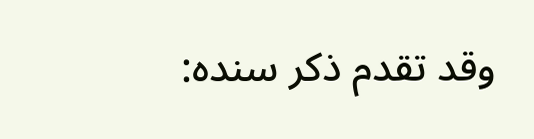وقد تقدم ذكر سنده: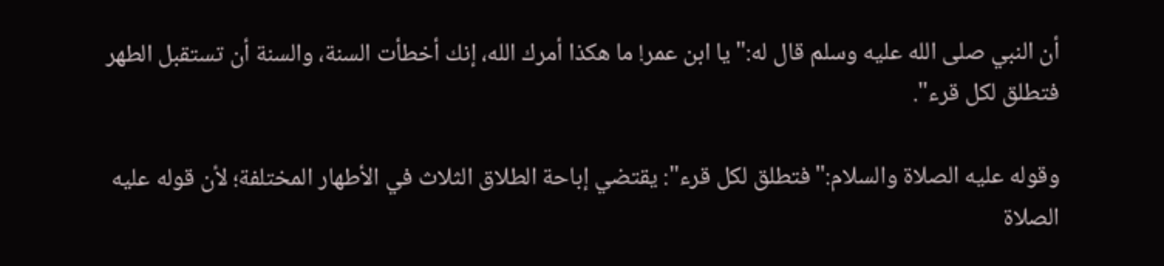أن النبي صلى الله عليه وسلم قال له:"يا ابن عمر! ما هكذا أمرك الله، إنك أخطأت السنة، والسنة أن تستقبل الطهر فتطلق لكل قرء".

وقوله عليه الصلاة والسلام:"فتطلق لكل قرء": يقتضي إباحة الطلاق الثلاث في الأطهار المختلفة؛ لأن قوله عليه الصلاة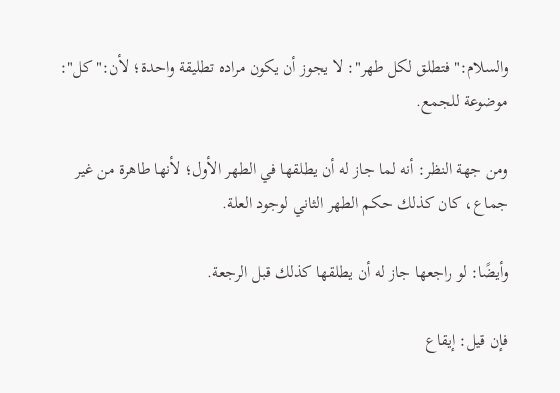والسلام:"فتطلق لكل طهر": لا يجوز أن يكون مراده تطليقة واحدة؛ لأن:"كل": موضوعة للجمع.

ومن جهة النظر: أنه لما جاز له أن يطلقها في الطهر الأول؛ لأنها طاهرة من غير جماع، كان كذلك حكم الطهر الثاني لوجود العلة.

وأيضًا: لو راجعها جاز له أن يطلقها كذلك قبل الرجعة.

فإن قيل: إيقاع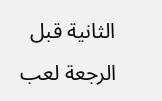الثانية قبل الرجعة لعب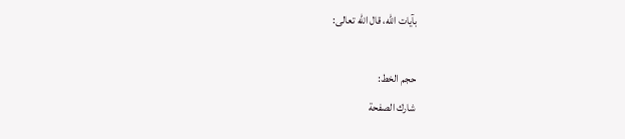بآيات الله، قال الله تعالى:

حجم الخط:
شارك الصفحة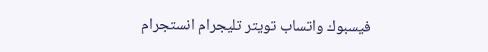فيسبوك واتساب تويتر تليجرام انستجرام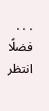. . .
فضلًا انتظر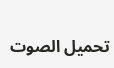تحميل الصوت